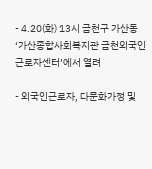- 4.20(화) 13시 금천구 가산동 ‘가산종합사회복지관 금천외국인근로자센터’에서 열려

- 외국인근로자, 다문화가정 및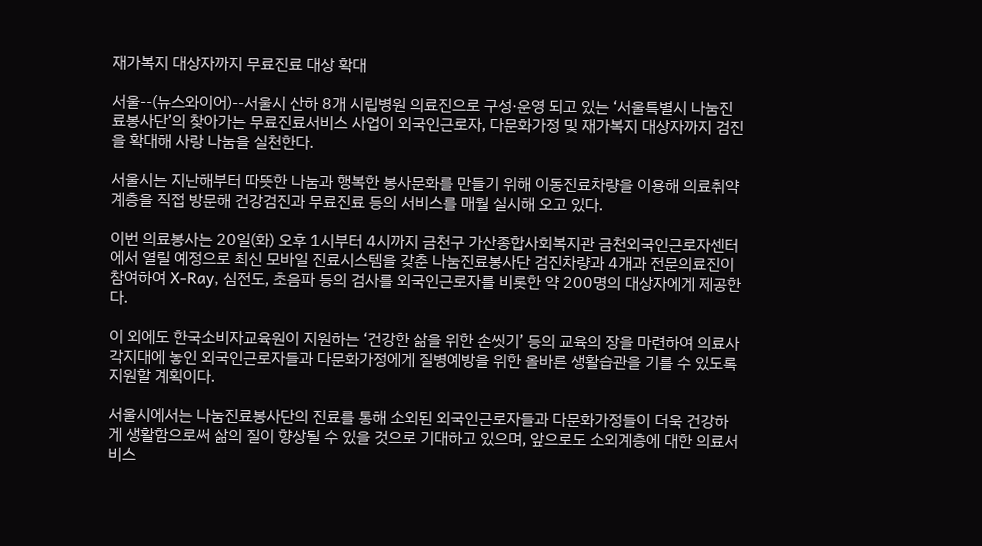재가복지 대상자까지 무료진료 대상 확대

서울--(뉴스와이어)--서울시 산하 8개 시립병원 의료진으로 구성·운영 되고 있는 ‘서울특별시 나눔진료봉사단’의 찾아가는 무료진료서비스 사업이 외국인근로자, 다문화가정 및 재가복지 대상자까지 검진을 확대해 사랑 나눔을 실천한다.

서울시는 지난해부터 따뜻한 나눔과 행복한 봉사문화를 만들기 위해 이동진료차량을 이용해 의료취약계층을 직접 방문해 건강검진과 무료진료 등의 서비스를 매월 실시해 오고 있다.

이번 의료봉사는 20일(화) 오후 1시부터 4시까지 금천구 가산종합사회복지관 금천외국인근로자센터에서 열릴 예정으로 최신 모바일 진료시스템을 갖춘 나눔진료봉사단 검진차량과 4개과 전문의료진이 참여하여 X-Ray, 심전도, 초음파 등의 검사를 외국인근로자를 비롯한 약 200명의 대상자에게 제공한다.

이 외에도 한국소비자교육원이 지원하는 ‘건강한 삶을 위한 손씻기’ 등의 교육의 장을 마련하여 의료사각지대에 놓인 외국인근로자들과 다문화가정에게 질병예방을 위한 올바른 생활습관을 기를 수 있도록 지원할 계획이다.

서울시에서는 나눔진료봉사단의 진료를 통해 소외된 외국인근로자들과 다문화가정들이 더욱 건강하게 생활함으로써 삶의 질이 향상될 수 있을 것으로 기대하고 있으며, 앞으로도 소외계층에 대한 의료서비스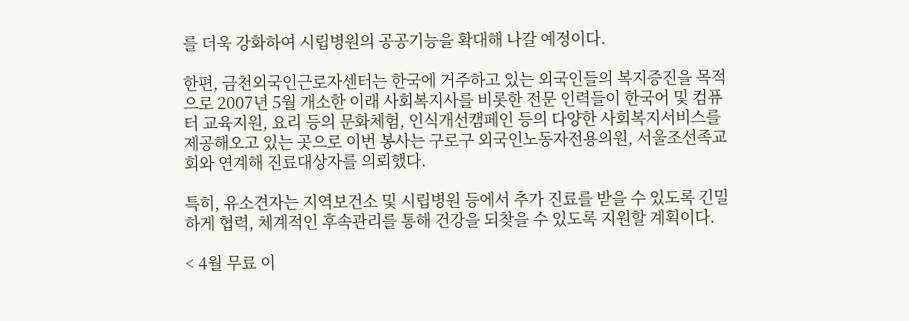를 더욱 강화하여 시립병원의 공공기능을 확대해 나갈 예정이다.

한편, 금천외국인근로자센터는 한국에 거주하고 있는 외국인들의 복지증진을 목적으로 2007년 5월 개소한 이래 사회복지사를 비롯한 전문 인력들이 한국어 및 컴퓨터 교육지원, 요리 등의 문화체험, 인식개선캠페인 등의 다양한 사회복지서비스를 제공해오고 있는 곳으로 이번 봉사는 구로구 외국인노동자전용의원, 서울조선족교회와 연계해 진료대상자를 의뢰했다.

특히, 유소견자는 지역보건소 및 시립병원 등에서 추가 진료를 받을 수 있도록 긴밀하게 협력, 체계적인 후속관리를 통해 건강을 되찾을 수 있도록 지원할 계획이다.

< 4월 무료 이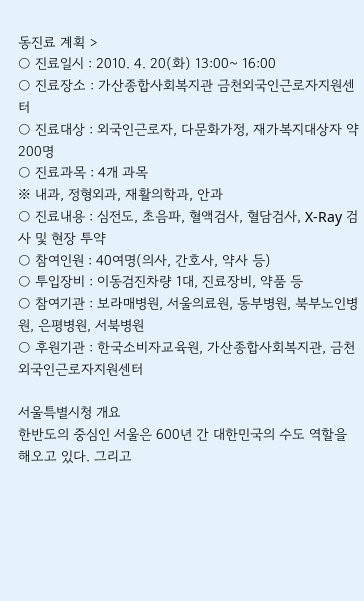동진료 계획 >
○ 진료일시 : 2010. 4. 20(화) 13:00~ 16:00
○ 진료장소 : 가산종합사회복지관 금천외국인근로자지원센터
○ 진료대상 : 외국인근로자, 다문화가정, 재가복지대상자 약 200명
○ 진료과목 : 4개 과목
※ 내과, 정형외과, 재활의학과, 안과
○ 진료내용 : 심전도, 초음파, 혈액검사, 혈담검사, X-Ray 검사 및 현장 투약
○ 참여인원 : 40여명(의사, 간호사, 약사 등)
○ 투입장비 : 이동검진차량 1대, 진료장비, 약품 등
○ 참여기관 : 보라매병원, 서울의료원, 동부병원, 북부노인병원, 은평병원, 서북병원
○ 후원기관 : 한국소비자교육원, 가산종합사회복지관, 금천외국인근로자지원센터

서울특별시청 개요
한반도의 중심인 서울은 600년 간 대한민국의 수도 역할을 해오고 있다. 그리고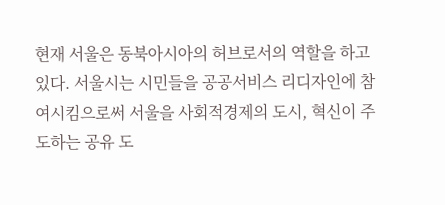현재 서울은 동북아시아의 허브로서의 역할을 하고 있다. 서울시는 시민들을 공공서비스 리디자인에 참여시킴으로써 서울을 사회적경제의 도시, 혁신이 주도하는 공유 도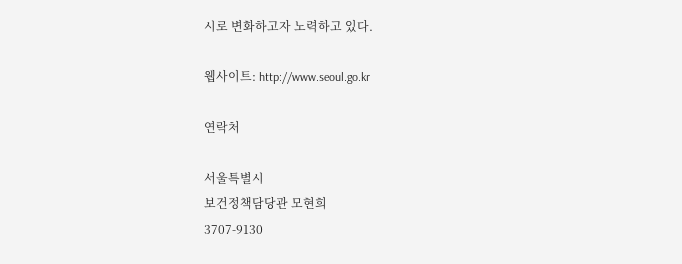시로 변화하고자 노력하고 있다.

웹사이트: http://www.seoul.go.kr

연락처

서울특별시
보건정책담당관 모현희
3707-9130